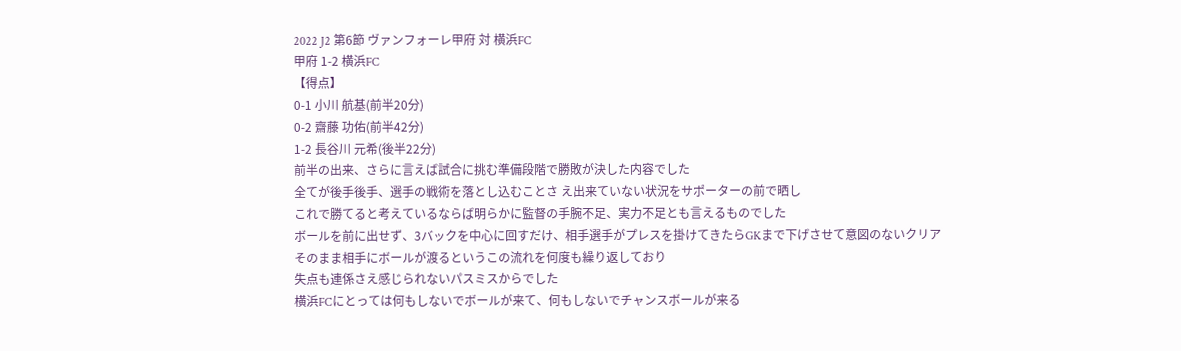2022 J2 第6節 ヴァンフォーレ甲府 対 横浜FC
甲府 1-2 横浜FC
【得点】
0-1 小川 航基(前半20分)
0-2 齋藤 功佑(前半42分)
1-2 長谷川 元希(後半22分)
前半の出来、さらに言えば試合に挑む準備段階で勝敗が決した内容でした
全てが後手後手、選手の戦術を落とし込むことさ え出来ていない状況をサポーターの前で晒し
これで勝てると考えているならば明らかに監督の手腕不足、実力不足とも言えるものでした
ボールを前に出せず、3バックを中心に回すだけ、相手選手がプレスを掛けてきたらGKまで下げさせて意図のないクリア
そのまま相手にボールが渡るというこの流れを何度も繰り返しており
失点も連係さえ感じられないパスミスからでした
横浜FCにとっては何もしないでボールが来て、何もしないでチャンスボールが来る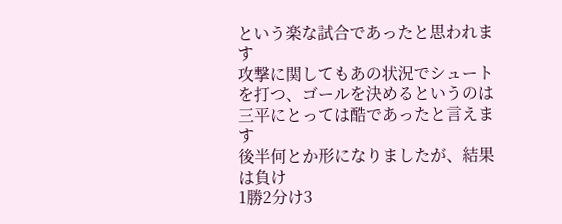という楽な試合であったと思われます
攻撃に関してもあの状況でシュートを打つ、ゴールを決めるというのは三平にとっては酷であったと言えます
後半何とか形になりましたが、結果は負け
1勝2分け3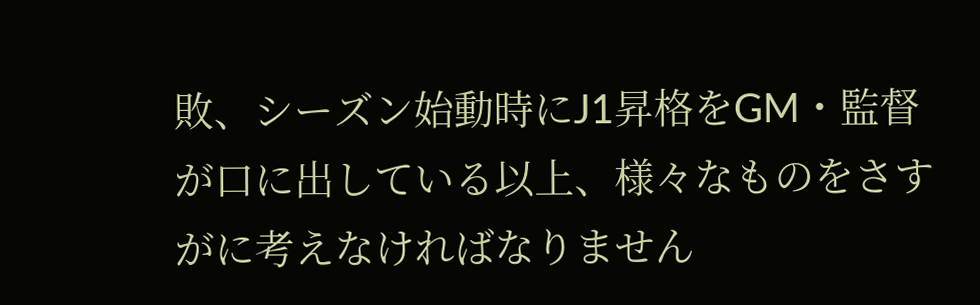敗、シーズン始動時にJ1昇格をGM・監督が口に出している以上、様々なものをさすがに考えなければなりません